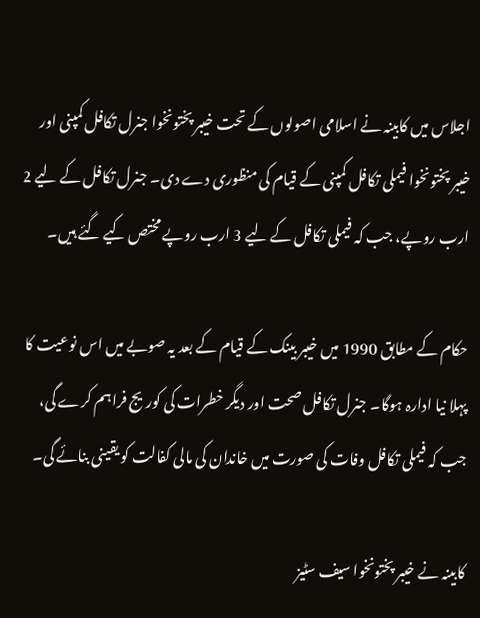اجلاس میں کابینہ نے اسلامی اصولوں کے تحت خیبر پختونخوا جنرل تکافل کمپنی اور خیبر پختونخوا فیملی تکافل کمپنی کے قیام کی منظوری دے دی۔ جنرل تکافل کے لیے 2 ارب روپے، جب کہ فیملی تکافل کے لیے 3 ارب روپے مختص کیے گئے ہیں۔

حکام کے مطابق 1990 میں خیبر بینک کے قیام کے بعد یہ صوبے میں اس نوعیت کا پہلا نیا ادارہ ہوگا۔ جنرل تکافل صحت اور دیگر خطرات کی کوریج فراہم کرے گی، جب کہ فیملی تکافل وفات کی صورت میں خاندان کی مالی کفالت کو یقینی بنائے گی۔

کابینہ نے خیبر پختونخوا سیف سٹیز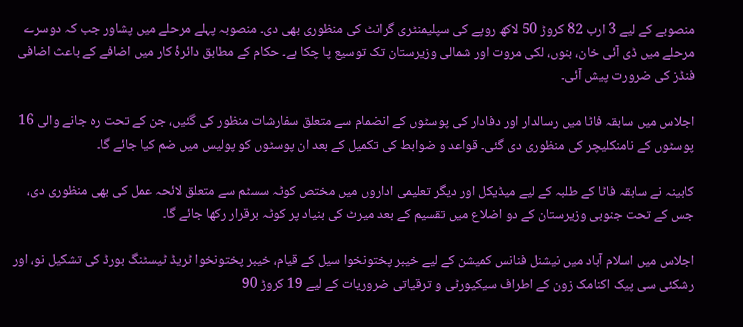منصوبے کے لیے 3 ارب 82 کروڑ 50 لاکھ روپے کی سپلیمنٹری گرانٹ کی منظوری بھی دی۔ منصوبہ پہلے مرحلے میں پشاور جب کہ دوسرے مرحلے میں ڈی آئی خان، بنوں، لکی مروت اور شمالی وزیرستان تک توسیع پا چکا ہے۔ حکام کے مطابق دائرۂ کار میں اضافے کے باعث اضافی فنڈز کی ضرورت پیش آئی۔

اجلاس میں سابقہ فاٹا میں رسالدار اور دفادار کی پوسٹوں کے انضمام سے متعلق سفارشات منظور کی گئیں، جن کے تحت رہ جانے والی 16 پوسٹوں کے نامنکلیچر کی منظوری دی گئی۔ قواعد و ضوابط کی تکمیل کے بعد ان پوسٹوں کو پولیس میں ضم کیا جائے گا۔

کابینہ نے سابقہ فاٹا کے طلبہ کے لیے میڈیکل اور دیگر تعلیمی اداروں میں مختص کوٹہ سسٹم سے متعلق لائحہ عمل کی بھی منظوری دی، جس کے تحت جنوبی وزیرستان کے دو اضلاع میں تقسیم کے بعد میرٹ کی بنیاد پر کوٹہ برقرار رکھا جائے گا۔

اجلاس میں اسلام آباد میں نیشنل فنانس کمیشن کے لیے خیبر پختونخوا سیل کے قیام، خیبر پختونخوا ٹریڈ ٹیسٹنگ بورڈ کی تشکیل نو، اور رشکئی سی پیک اکنامک زون کے اطراف سیکیورٹی و ترقیاتی ضروریات کے لیے 19 کروڑ 90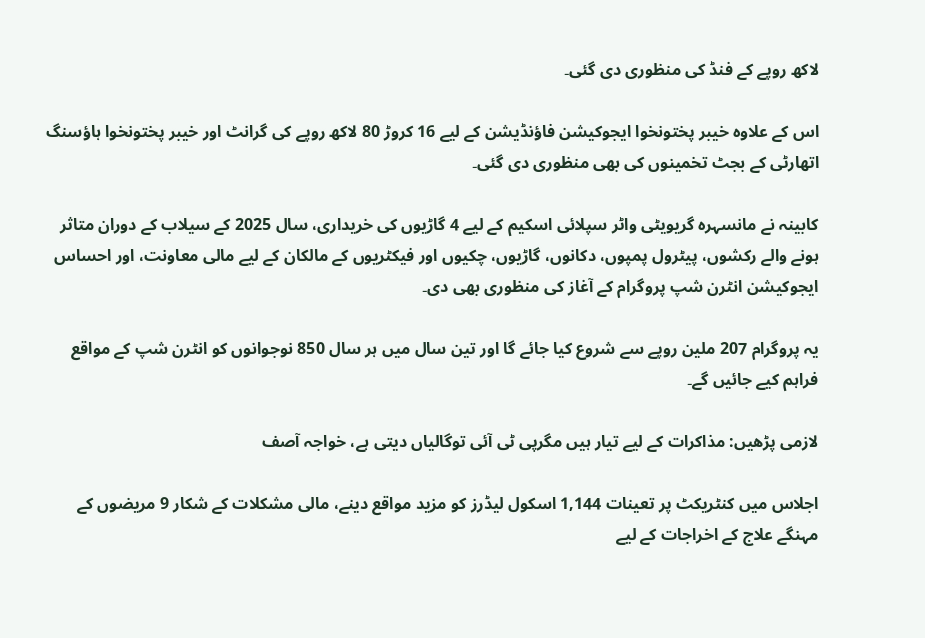لاکھ روپے کے فنڈ کی منظوری دی گئی۔

اس کے علاوہ خیبر پختونخوا ایجوکیشن فاؤنڈیشن کے لیے 16 کروڑ 80 لاکھ روپے کی گرانٹ اور خیبر پختونخوا ہاؤسنگ اتھارٹی کے بجٹ تخمینوں کی بھی منظوری دی گئی۔

کابینہ نے مانسہرہ گریویٹی واٹر سپلائی اسکیم کے لیے 4 گاڑیوں کی خریداری، سال 2025 کے سیلاب کے دوران متاثر ہونے والے رکشوں، پیٹرول پمپوں، دکانوں، گاڑیوں، چکیوں اور فیکٹریوں کے مالکان کے لیے مالی معاونت، اور احساس ایجوکیشن انٹرن شپ پروگرام کے آغاز کی منظوری بھی دی۔

یہ پروگرام 207 ملین روپے سے شروع کیا جائے گا اور تین سال میں ہر سال 850 نوجوانوں کو انٹرن شپ کے مواقع فراہم کیے جائیں گے۔

لازمی پڑھیں: مذاکرات کے لیے تیار ہیں مگرپی ٹی آئی توگالیاں دیتی ہے، خواجہ آصف

اجلاس میں کنٹریکٹ پر تعینات 1,144 اسکول لیڈرز کو مزید مواقع دینے، مالی مشکلات کے شکار 9 مریضوں کے مہنگے علاج کے اخراجات کے لیے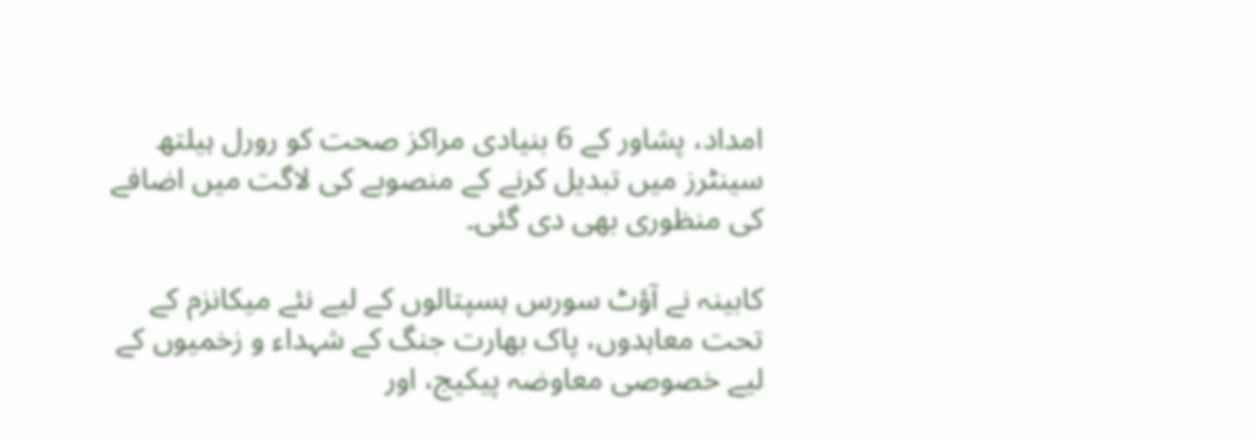امداد، پشاور کے 6 بنیادی مراکز صحت کو رورل ہیلتھ سینٹرز میں تبدیل کرنے کے منصوبے کی لاگت میں اضافے کی منظوری بھی دی گئی۔

کابینہ نے آؤٹ سورس ہسپتالوں کے لیے نئے میکانزم کے تحت معاہدوں، پاک بھارت جنگ کے شہداء و زخمیوں کے لیے خصوصی معاوضہ پیکیج، اور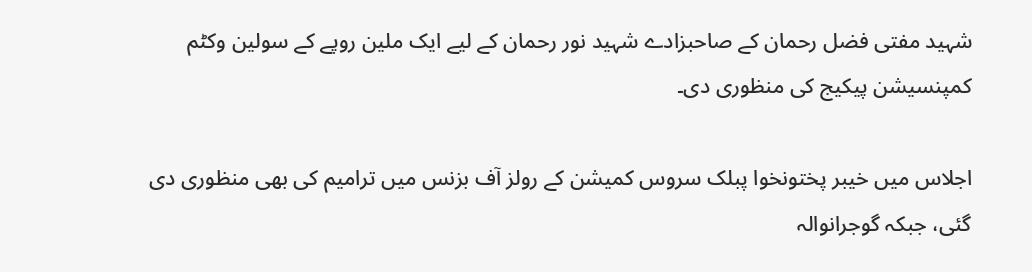شہید مفتی فضل رحمان کے صاحبزادے شہید نور رحمان کے لیے ایک ملین روپے کے سولین وکٹم کمپنسیشن پیکیج کی منظوری دی۔

اجلاس میں خیبر پختونخوا پبلک سروس کمیشن کے رولز آف بزنس میں ترامیم کی بھی منظوری دی گئی، جبکہ گوجرانوالہ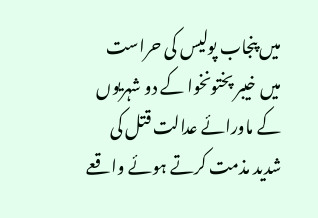میں پنجاب پولیس کی حراست میں خیبر پختونخوا کے دو شہریوں کے ماورائے عدالت قتل کی شدید مذمت کرتے ہوئے واقعے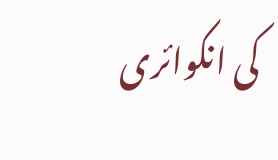کی انکوائری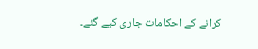کرانے کے احکامات جاری کیے گئے۔